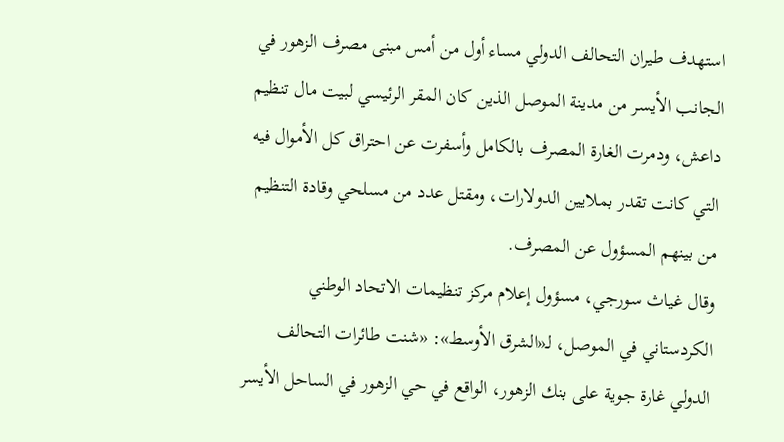استهدف طيران التحالف الدولي مساء أول من أمس مبنى مصرف الزهور في الجانب الأيسر من مدينة الموصل الذين كان المقر الرئيسي لبيت مال تنظيم داعش، ودمرت الغارة المصرف بالكامل وأسفرت عن احتراق كل الأموال فيه التي كانت تقدر بملايين الدولارات، ومقتل عدد من مسلحي وقادة التنظيم من بينهم المسؤول عن المصرف.
وقال غياث سورجي، مسؤول إعلام مركز تنظيمات الاتحاد الوطني الكردستاني في الموصل، لـ«الشرق الأوسط»: «شنت طائرات التحالف الدولي غارة جوية على بنك الزهور، الواقع في حي الزهور في الساحل الأيسر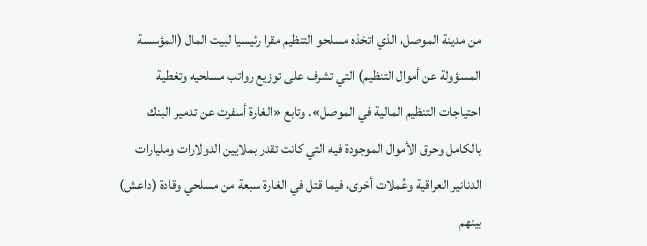من مدينة الموصل، الذي اتخذه مسلحو التنظيم مقرا رئيسيا لبيت المال (المؤسسة المسؤولة عن أموال التنظيم) التي تشرف على توزيع رواتب مسلحيه وتغطية احتياجات التنظيم المالية في الموصل». وتابع «الغارة أسفرت عن تدمير البنك بالكامل وحرق الأموال الموجودة فيه التي كانت تقدر بملايين الدولارات ومليارات الدنانير العراقية وعُملات أخرى، فيما قتل في الغارة سبعة من مسلحي وقادة (داعش) بينهم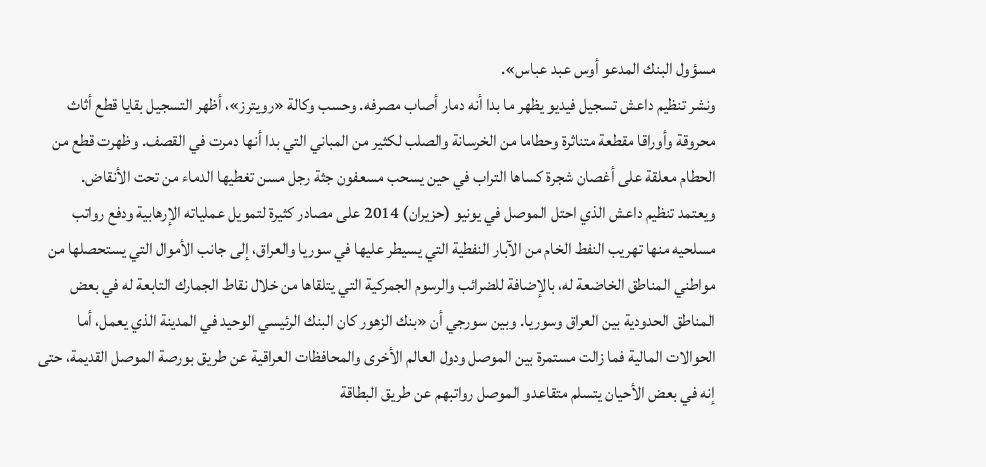مسؤول البنك المدعو أوس عبد عباس».
ونشر تنظيم داعش تسجيل فيديو يظهر ما بدا أنه دمار أصاب مصرفه. وحسب وكالة «رويترز»، أظهر التسجيل بقايا قطع أثاث محروقة وأوراقا مقطعة متناثرة وحطاما من الخرسانة والصلب لكثير من المباني التي بدا أنها دمرت في القصف. وظهرت قطع من الحطام معلقة على أغصان شجرة كساها التراب في حين يسحب مسعفون جثة رجل مسن تغطيها الدماء من تحت الأنقاض.
ويعتمد تنظيم داعش الذي احتل الموصل في يونيو (حزيران) 2014 على مصادر كثيرة لتمويل عملياته الإرهابية ودفع رواتب مسلحيه منها تهريب النفط الخام من الآبار النفطية التي يسيطر عليها في سوريا والعراق، إلى جانب الأموال التي يستحصلها من مواطني المناطق الخاضعة له، بالإضافة للضرائب والرسوم الجمركية التي يتلقاها من خلال نقاط الجمارك التابعة له في بعض المناطق الحدودية بين العراق وسوريا. وبين سورجي أن «بنك الزهور كان البنك الرئيسي الوحيد في المدينة الذي يعمل، أما الحوالات المالية فما زالت مستمرة بين الموصل ودول العالم الأخرى والمحافظات العراقية عن طريق بورصة الموصل القديمة، حتى إنه في بعض الأحيان يتسلم متقاعدو الموصل رواتبهم عن طريق البطاقة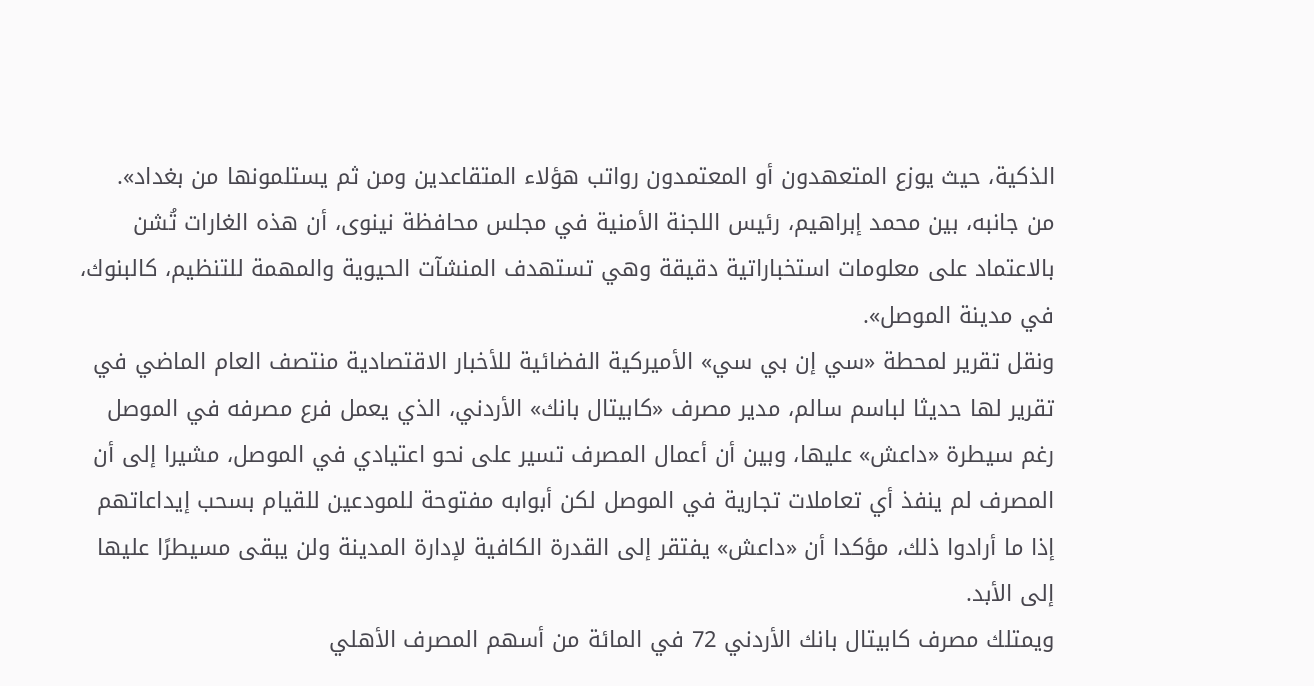الذكية، حيث يوزع المتعهدون أو المعتمدون رواتب هؤلاء المتقاعدين ومن ثم يستلمونها من بغداد».
من جانبه، بين محمد إبراهيم، رئيس اللجنة الأمنية في مجلس محافظة نينوى، أن هذه الغارات تُشن بالاعتماد على معلومات استخباراتية دقيقة وهي تستهدف المنشآت الحيوية والمهمة للتنظيم، كالبنوك، في مدينة الموصل».
ونقل تقرير لمحطة «سي إن بي سي» الأميركية الفضائية للأخبار الاقتصادية منتصف العام الماضي في تقرير لها حديثا لباسم سالم، مدير مصرف «كابيتال بانك» الأردني، الذي يعمل فرع مصرفه في الموصل رغم سيطرة «داعش» عليها، وبين أن أعمال المصرف تسير على نحو اعتيادي في الموصل، مشيرا إلى أن المصرف لم ينفذ أي تعاملات تجارية في الموصل لكن أبوابه مفتوحة للمودعين للقيام بسحب إيداعاتهم إذا ما أرادوا ذلك، مؤكدا أن «داعش» يفتقر إلى القدرة الكافية لإدارة المدينة ولن يبقى مسيطرًا عليها إلى الأبد.
ويمتلك مصرف كابيتال بانك الأردني 72 في المائة من أسهم المصرف الأهلي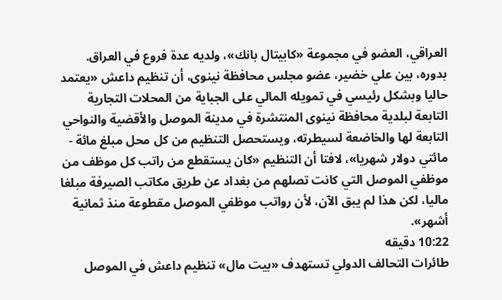العراقي، العضو في مجموعة «كابيتال بانك»، ولديه عدة فروع في العراق.
بدوره، بين علي خضير، عضو مجلس محافظة نينوى، أن تنظيم داعش «يعتمد حاليا وبشكل رئيسي في تمويله المالي على الجباية من المحلات التجارية التابعة لبلدية محافظة نينوى المنتشرة في مدينة الموصل والأقضية والنواحي التابعة لها والخاضعة لسيطرته، ويستحصل التنظيم من كل محل مبلغ مائة - مائتي دولار شهريا»، لافتا أن التنظيم «كان يستقطع من راتب كل موظف من موظفي الموصل التي كانت تصلهم من بغداد عن طريق مكاتب الصيرفة مبلغا ماليا، لكن هذا لم يبق الآن، لأن رواتب موظفي الموصل مقطوعة منذ ثمانية أشهر».
10:22 دقيقه
طائرات التحالف الدولي تستهدف «بيت مال» تنظيم داعش في الموصل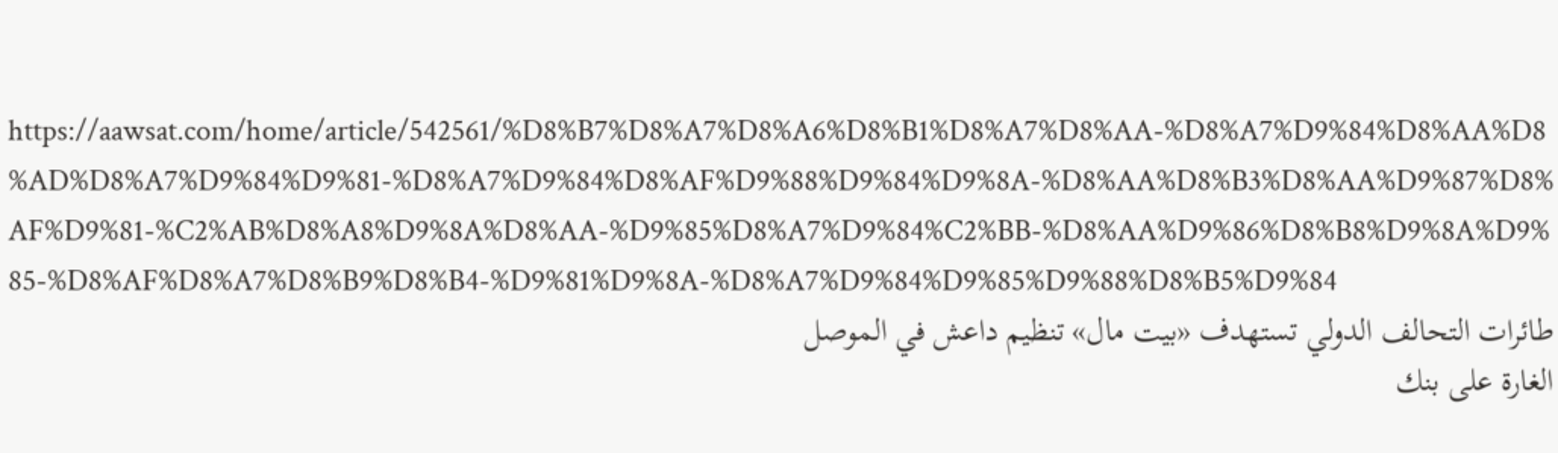https://aawsat.com/home/article/542561/%D8%B7%D8%A7%D8%A6%D8%B1%D8%A7%D8%AA-%D8%A7%D9%84%D8%AA%D8%AD%D8%A7%D9%84%D9%81-%D8%A7%D9%84%D8%AF%D9%88%D9%84%D9%8A-%D8%AA%D8%B3%D8%AA%D9%87%D8%AF%D9%81-%C2%AB%D8%A8%D9%8A%D8%AA-%D9%85%D8%A7%D9%84%C2%BB-%D8%AA%D9%86%D8%B8%D9%8A%D9%85-%D8%AF%D8%A7%D8%B9%D8%B4-%D9%81%D9%8A-%D8%A7%D9%84%D9%85%D9%88%D8%B5%D9%84
طائرات التحالف الدولي تستهدف «بيت مال» تنظيم داعش في الموصل
الغارة على بنك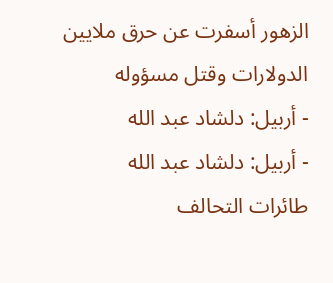الزهور أسفرت عن حرق ملايين الدولارات وقتل مسؤوله
- أربيل: دلشاد عبد الله
- أربيل: دلشاد عبد الله
طائرات التحالف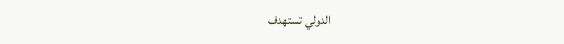الدولي تستهدف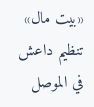«بيت مال» تنظيم داعش في الموصل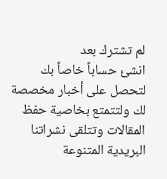لم تشترك بعد
انشئ حساباً خاصاً بك لتحصل على أخبار مخصصة لك ولتتمتع بخاصية حفظ المقالات وتتلقى نشراتنا البريدية المتنوعة